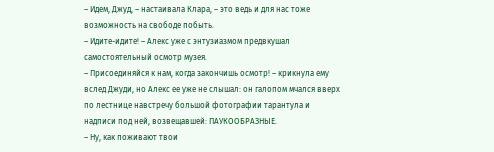– Идем, Джуд, – настаивала Клара, – это ведь и для нас тоже возможность на свободе побыть.
– Идите-идите! – Алекс уже с энтузиазмом предвкушал самостоятельный осмотр музея.
– Присоединяйся к нам, когда закончишь осмотр! – крикнула ему вслед Джуди, но Алекс ее уже не слышал: он галопом мчался вверх по лестнице навстречу большой фотографии тарантула и надписи под ней, возвещавшей: ПАУКООБРАЗНЫЕ.
– Ну, как поживают твои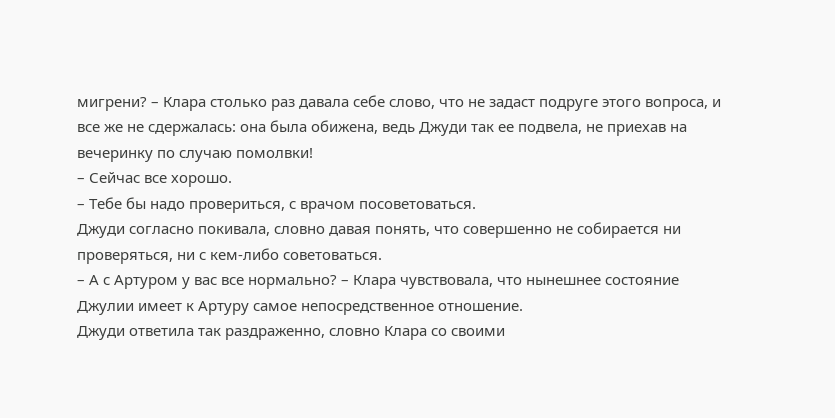мигрени? – Клара столько раз давала себе слово, что не задаст подруге этого вопроса, и все же не сдержалась: она была обижена, ведь Джуди так ее подвела, не приехав на вечеринку по случаю помолвки!
– Сейчас все хорошо.
– Тебе бы надо провериться, с врачом посоветоваться.
Джуди согласно покивала, словно давая понять, что совершенно не собирается ни проверяться, ни с кем-либо советоваться.
– А с Артуром у вас все нормально? – Клара чувствовала, что нынешнее состояние Джулии имеет к Артуру самое непосредственное отношение.
Джуди ответила так раздраженно, словно Клара со своими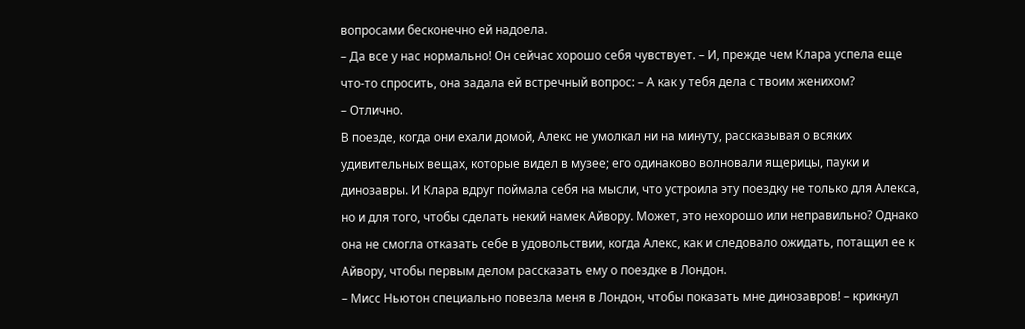вопросами бесконечно ей надоела.
– Да все у нас нормально! Он сейчас хорошо себя чувствует. – И, прежде чем Клара успела еще что-то спросить, она задала ей встречный вопрос: – А как у тебя дела с твоим женихом?
– Отлично.
В поезде, когда они ехали домой, Алекс не умолкал ни на минуту, рассказывая о всяких удивительных вещах, которые видел в музее; его одинаково волновали ящерицы, пауки и динозавры. И Клара вдруг поймала себя на мысли, что устроила эту поездку не только для Алекса, но и для того, чтобы сделать некий намек Айвору. Может, это нехорошо или неправильно? Однако она не смогла отказать себе в удовольствии, когда Алекс, как и следовало ожидать, потащил ее к Айвору, чтобы первым делом рассказать ему о поездке в Лондон.
– Мисс Ньютон специально повезла меня в Лондон, чтобы показать мне динозавров! – крикнул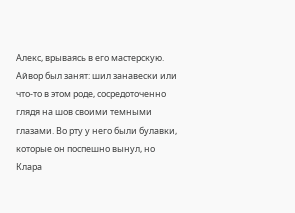Алекс, врываясь в его мастерскую.
Айвор был занят: шил занавески или что-то в этом роде, сосредоточенно глядя на шов своими темными глазами. Во рту у него были булавки, которые он поспешно вынул, но Клара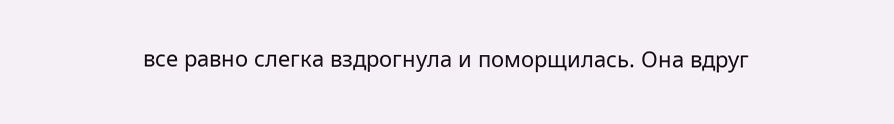все равно слегка вздрогнула и поморщилась. Она вдруг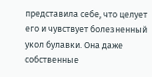представила себе, что целует его и чувствует болезненный укол булавки. Она даже собственные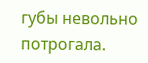губы невольно потрогала.